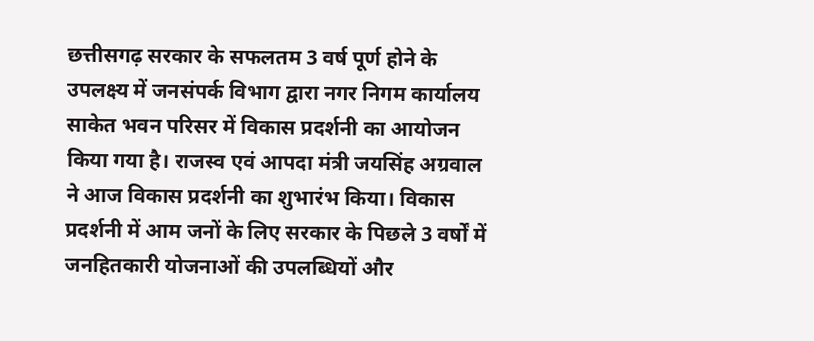छत्तीसगढ़ सरकार के सफलतम 3 वर्ष पूर्ण होने के उपलक्ष्य में जनसंपर्क विभाग द्वारा नगर निगम कार्यालय साकेत भवन परिसर में विकास प्रदर्शनी का आयोजन किया गया है। राजस्व एवं आपदा मंत्री जयसिंह अग्रवाल ने आज विकास प्रदर्शनी का शुभारंभ किया। विकास प्रदर्शनी में आम जनों के लिए सरकार के पिछले 3 वर्षों में जनहितकारी योजनाओं की उपलब्धियों और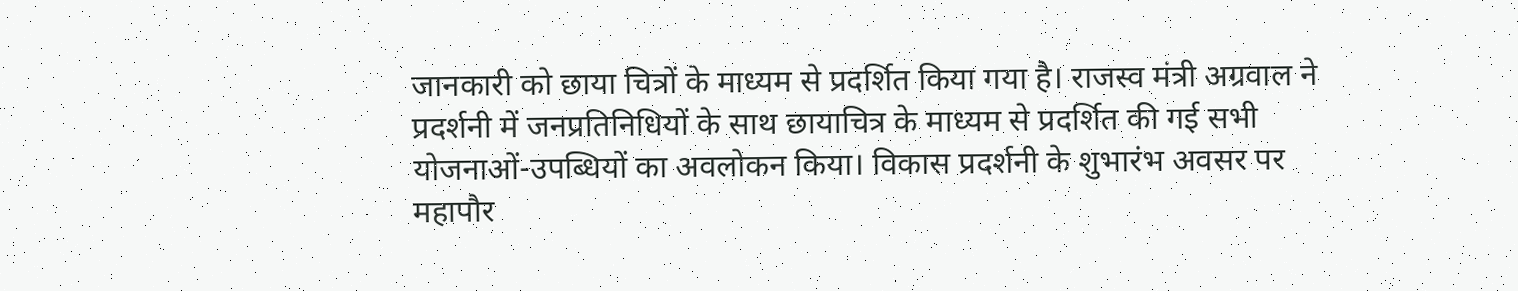जानकारी को छाया चित्रों के माध्यम से प्रदर्शित किया गया है। राजस्व मंत्री अग्रवाल ने प्रदर्शनी में जनप्रतिनिधियों के साथ छायाचित्र के माध्यम से प्रदर्शित की गई सभी योजनाओं-उपब्धियों का अवलोकन किया। विकास प्रदर्शनी के शुभारंभ अवसर पर महापौर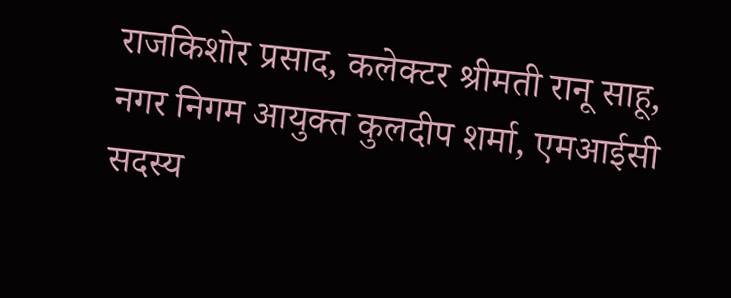राजकिशोर प्रसाद, कलेक्टर श्रीमती रानू साहू, नगर निगम आयुक्त कुलदीप शर्मा, एमआईसी सदस्य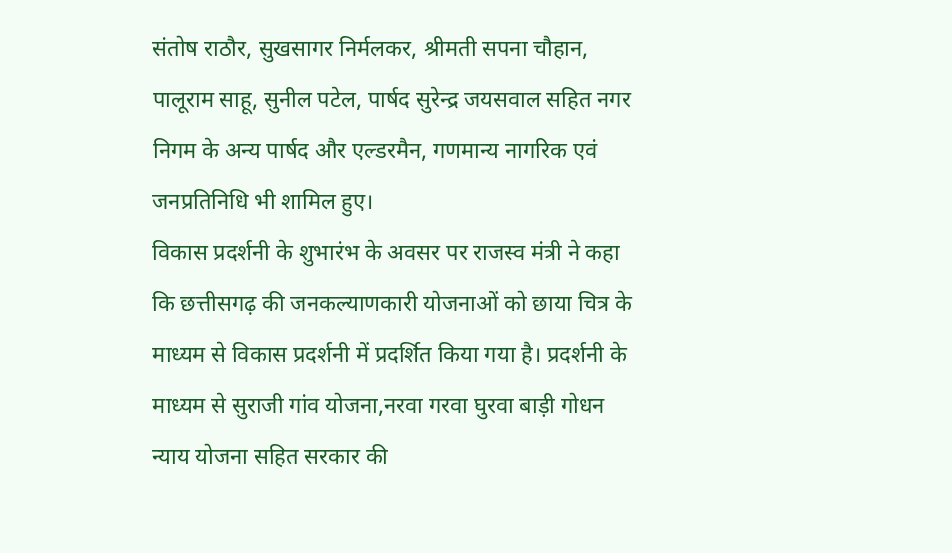संतोष राठौर, सुखसागर निर्मलकर, श्रीमती सपना चौहान, पालूराम साहू, सुनील पटेल, पार्षद सुरेन्द्र जयसवाल सहित नगर निगम के अन्य पार्षद और एल्डरमैन, गणमान्य नागरिक एवं जनप्रतिनिधि भी शामिल हुए।
विकास प्रदर्शनी के शुभारंभ के अवसर पर राजस्व मंत्री ने कहा कि छत्तीसगढ़ की जनकल्याणकारी योजनाओं को छाया चित्र के माध्यम से विकास प्रदर्शनी में प्रदर्शित किया गया है। प्रदर्शनी के माध्यम से सुराजी गांव योजना,नरवा गरवा घुरवा बाड़ी गोधन न्याय योजना सहित सरकार की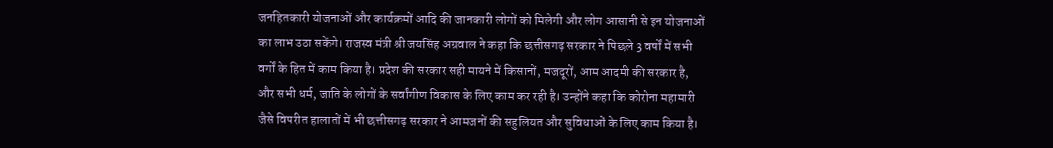जनहितकारी योजनाओं और कार्यक्रमों आदि की जानकारी लोगों को मिलेगी और लोग आसानी से इन योजनाओं का लाभ उठा सकेंगे। राजस्व मंत्री श्री जयसिंह अग्रवाल ने कहा कि छत्तीसगढ़ सरकार ने पिछले 3 वर्षों में सभी वर्गों के हित में काम किया है। प्रदेश की सरकार सही मायने में किसानों, मजदूरों, आम आदमी की सरकार है, और सभी धर्म, जाति के लोगों के सर्वांगीण विकास के लिए काम कर रही है। उन्होंने कहा कि कोरोना महामारी जैसे विपरीत हालातों में भी छत्तीसगढ़ सरकार ने आमजनों की सहुलियत और सुविधाओं के लिए काम किया है।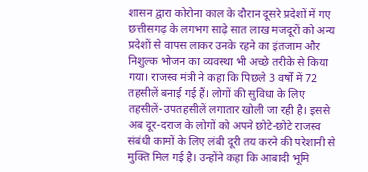शासन द्वारा कोरोना काल के दौरान दूसरे प्रदेशों में गए छत्तीसगढ़ के लगभग साढ़े सात लाख मजदूरों को अन्य प्रदेशों से वापस लाकर उनके रहने का इंतजाम और निशुल्क भोजन का व्यवस्था भी अच्छे तरीके से किया गया। राजस्व मंत्री ने कहा कि पिछले 3 वर्षों में 72 तहसीलें बनाई गई हैं। लोगों की सुविधा के लिए तहसीलें-उपतहसीलें लगातार खोली जा रही है। इससे अब दूर-दराज के लोगों को अपने छोटे-छोटे राजस्व संबंधी कामों के लिए लंबी दूरी तय करने की परेशानी से मुक्ति मिल गई है। उन्होंने कहा कि आबादी भूमि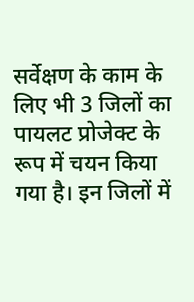सर्वेक्षण के काम के लिए भी 3 जिलों का पायलट प्रोजेक्ट के रूप में चयन किया गया है। इन जिलों में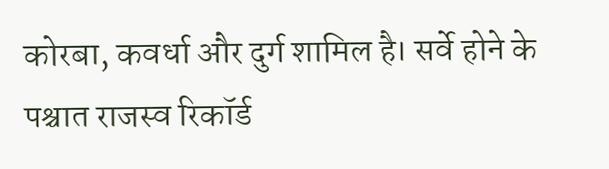कोरबा, कवर्धा और दुर्ग शामिल है। सर्वे होने के पश्चात राजस्व रिकॉर्ड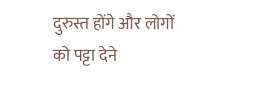दुरुस्त होंगे और लोगों को पट्टा देने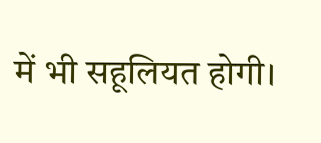में भी सहूलियत होगी।